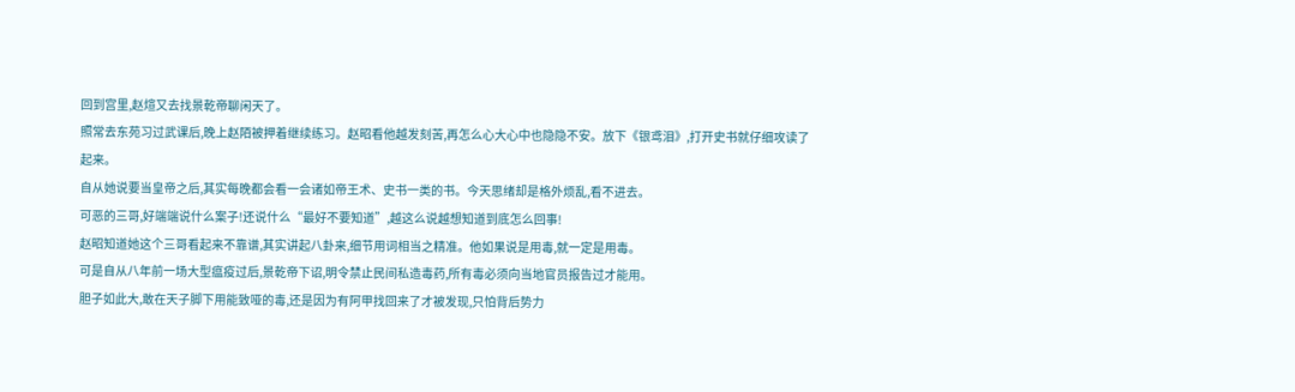回到宫里,赵煊又去找景乾帝聊闲天了。
照常去东苑习过武课后,晚上赵陌被押着继续练习。赵昭看他越发刻苦,再怎么心大心中也隐隐不安。放下《银鸢泪》,打开史书就仔细攻读了起来。
自从她说要当皇帝之后,其实每晚都会看一会诸如帝王术、史书一类的书。今天思绪却是格外烦乱,看不进去。
可恶的三哥,好端端说什么案子!还说什么“最好不要知道”,越这么说越想知道到底怎么回事!
赵昭知道她这个三哥看起来不靠谱,其实讲起八卦来,细节用词相当之精准。他如果说是用毒,就一定是用毒。
可是自从八年前一场大型瘟疫过后,景乾帝下诏,明令禁止民间私造毒药,所有毒必须向当地官员报告过才能用。
胆子如此大,敢在天子脚下用能致哑的毒,还是因为有阿甲找回来了才被发现,只怕背后势力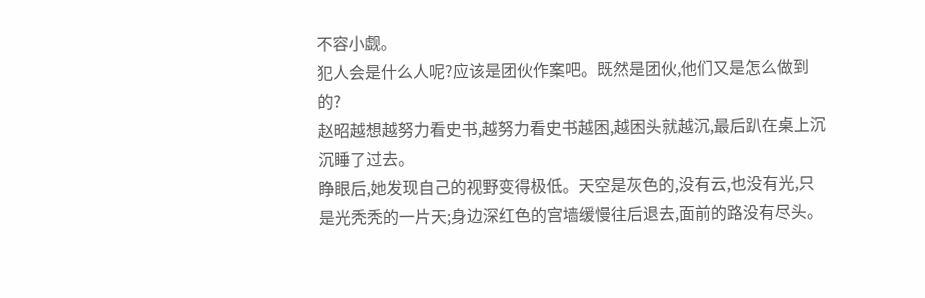不容小觑。
犯人会是什么人呢?应该是团伙作案吧。既然是团伙,他们又是怎么做到的?
赵昭越想越努力看史书,越努力看史书越困,越困头就越沉,最后趴在桌上沉沉睡了过去。
睁眼后,她发现自己的视野变得极低。天空是灰色的,没有云,也没有光,只是光秃秃的一片天;身边深红色的宫墙缓慢往后退去,面前的路没有尽头。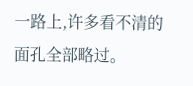一路上,许多看不清的面孔全部略过。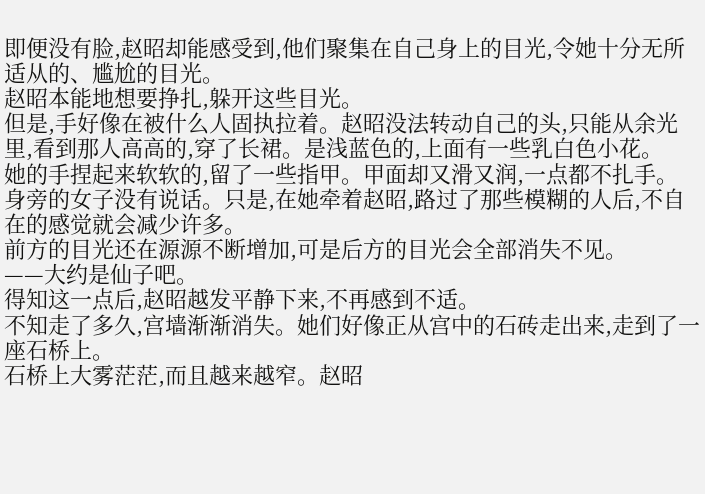即便没有脸,赵昭却能感受到,他们聚集在自己身上的目光,令她十分无所适从的、尴尬的目光。
赵昭本能地想要挣扎,躲开这些目光。
但是,手好像在被什么人固执拉着。赵昭没法转动自己的头,只能从余光里,看到那人高高的,穿了长裙。是浅蓝色的,上面有一些乳白色小花。
她的手捏起来软软的,留了一些指甲。甲面却又滑又润,一点都不扎手。
身旁的女子没有说话。只是,在她牵着赵昭,路过了那些模糊的人后,不自在的感觉就会减少许多。
前方的目光还在源源不断增加,可是后方的目光会全部消失不见。
——大约是仙子吧。
得知这一点后,赵昭越发平静下来,不再感到不适。
不知走了多久,宫墙渐渐消失。她们好像正从宫中的石砖走出来,走到了一座石桥上。
石桥上大雾茫茫,而且越来越窄。赵昭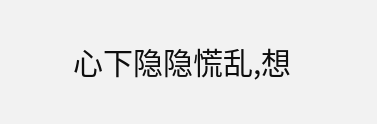心下隐隐慌乱,想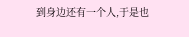到身边还有一个人,于是也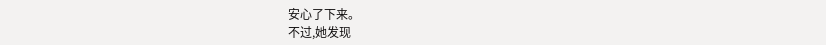安心了下来。
不过,她发现